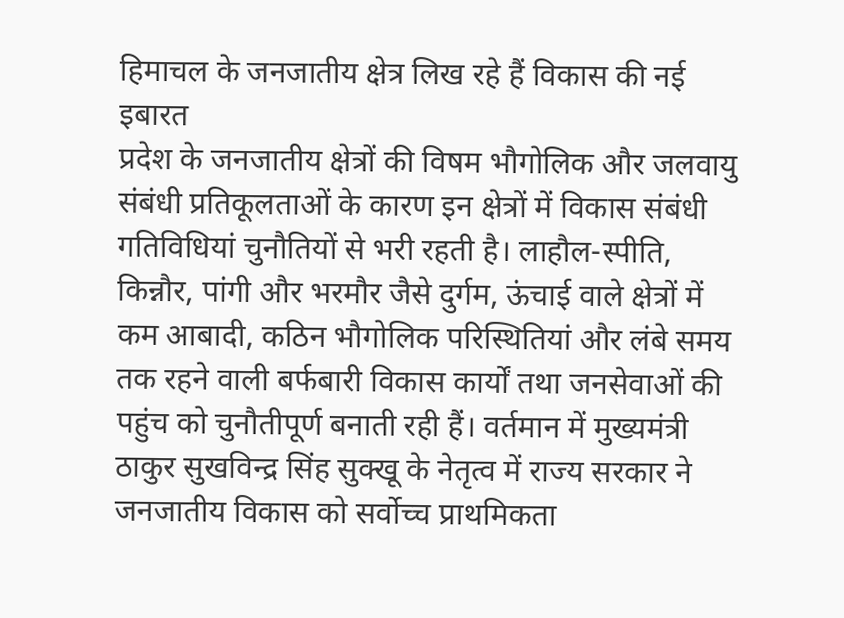हिमाचल के जनजातीय क्षेत्र लिख रहे हैं विकास की नई इबारत
प्रदेश के जनजातीय क्षेत्रों की विषम भौगोलिक और जलवायु संबंधी प्रतिकूलताओं के कारण इन क्षेत्रों में विकास संबंधी गतिविधियां चुनौतियों से भरी रहती है। लाहौल-स्पीति, किन्नौर, पांगी और भरमौर जैसे दुर्गम, ऊंचाई वाले क्षेत्रों में कम आबादी, कठिन भौगोलिक परिस्थितियां और लंबे समय तक रहने वाली बर्फबारी विकास कार्यों तथा जनसेवाओं की पहुंच को चुनौतीपूर्ण बनाती रही हैं। वर्तमान में मुख्यमंत्री ठाकुर सुखविन्द्र सिंह सुक्खू के नेतृत्व में राज्य सरकार ने जनजातीय विकास को सर्वोच्च प्राथमिकता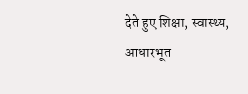देते हुए शिक्षा, स्वास्थ्य, आधारभूत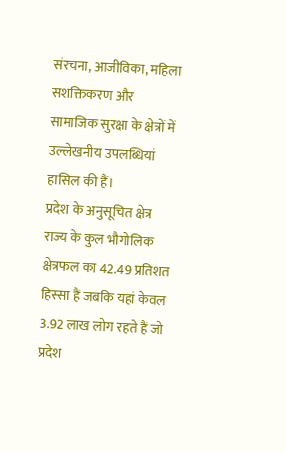संरचना, आजीविका, महिला सशक्तिकरण और सामाजिक सुरक्षा के क्षेत्रों में उल्लेखनीय उपलब्धियां हासिल की हैं।
प्रदेश के अनुसूचित क्षेत्र राज्य के कुल भौगोलिक क्षेत्रफल का 42.49 प्रतिशत हिस्सा हैं जबकि यहां केवल 3.92 लाख लोग रहते हैं जो प्रदेश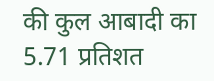की कुल आबादी का 5.71 प्रतिशत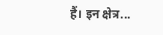हैं। इन क्षेत्र...